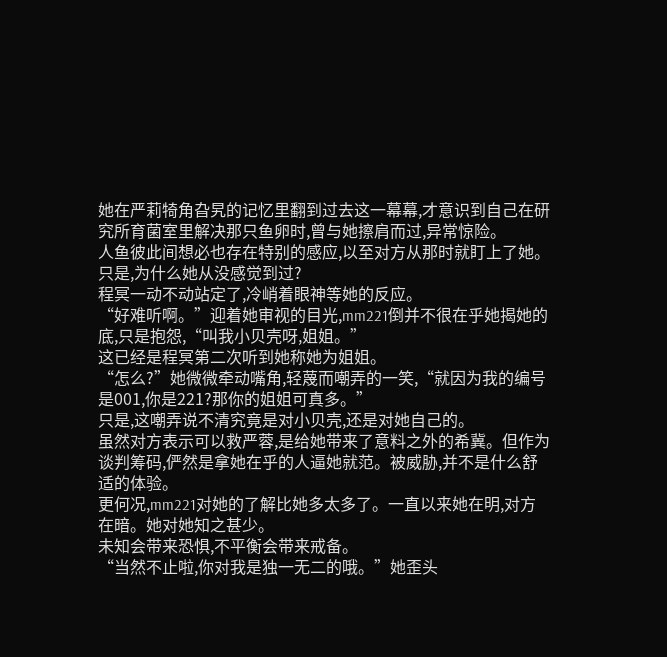她在严莉犄角旮旯的记忆里翻到过去这一幕幕,才意识到自己在研究所育菌室里解决那只鱼卵时,曾与她擦肩而过,异常惊险。
人鱼彼此间想必也存在特别的感应,以至对方从那时就盯上了她。
只是,为什么她从没感觉到过?
程冥一动不动站定了,冷峭着眼神等她的反应。
“好难听啊。”迎着她审视的目光,mm221倒并不很在乎她揭她的底,只是抱怨,“叫我小贝壳呀,姐姐。”
这已经是程冥第二次听到她称她为姐姐。
“怎么?”她微微牵动嘴角,轻蔑而嘲弄的一笑,“就因为我的编号是001,你是221?那你的姐姐可真多。”
只是,这嘲弄说不清究竟是对小贝壳,还是对她自己的。
虽然对方表示可以救严蓉,是给她带来了意料之外的希冀。但作为谈判筹码,俨然是拿她在乎的人逼她就范。被威胁,并不是什么舒适的体验。
更何况,mm221对她的了解比她多太多了。一直以来她在明,对方在暗。她对她知之甚少。
未知会带来恐惧,不平衡会带来戒备。
“当然不止啦,你对我是独一无二的哦。”她歪头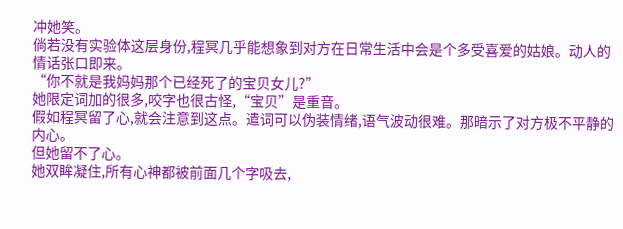冲她笑。
倘若没有实验体这层身份,程冥几乎能想象到对方在日常生活中会是个多受喜爱的姑娘。动人的情话张口即来。
“你不就是我妈妈那个已经死了的宝贝女儿?”
她限定词加的很多,咬字也很古怪,“宝贝”是重音。
假如程冥留了心,就会注意到这点。遣词可以伪装情绪,语气波动很难。那暗示了对方极不平静的内心。
但她留不了心。
她双眸凝住,所有心神都被前面几个字吸去,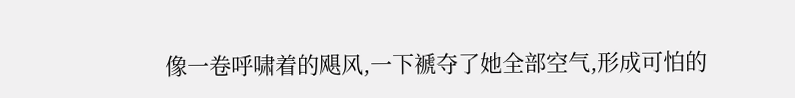像一卷呼啸着的飓风,一下褫夺了她全部空气,形成可怕的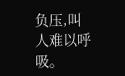负压,叫人难以呼吸。